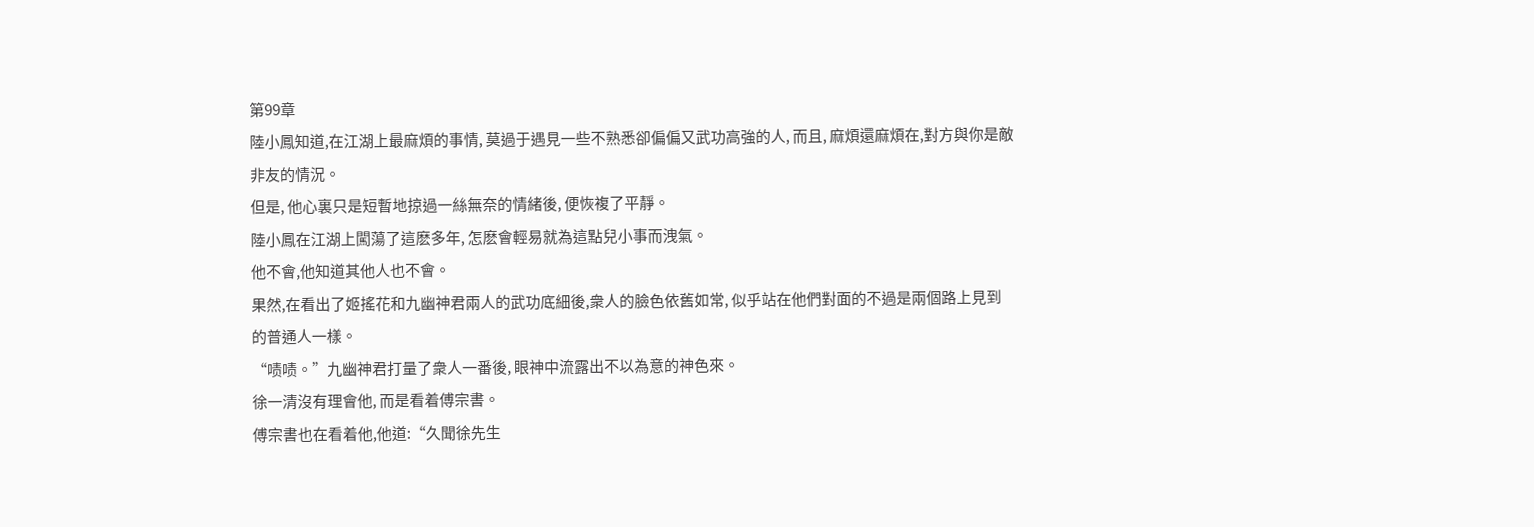第99章
陸小鳳知道,在江湖上最麻煩的事情, 莫過于遇見一些不熟悉卻偏偏又武功高強的人, 而且, 麻煩還麻煩在,對方與你是敵非友的情況。
但是, 他心裏只是短暫地掠過一絲無奈的情緒後, 便恢複了平靜。
陸小鳳在江湖上闖蕩了這麽多年, 怎麽會輕易就為這點兒小事而洩氣。
他不會,他知道其他人也不會。
果然,在看出了姬搖花和九幽神君兩人的武功底細後,衆人的臉色依舊如常, 似乎站在他們對面的不過是兩個路上見到的普通人一樣。
“啧啧。”九幽神君打量了衆人一番後, 眼神中流露出不以為意的神色來。
徐一清沒有理會他, 而是看着傅宗書。
傅宗書也在看着他,他道:“久聞徐先生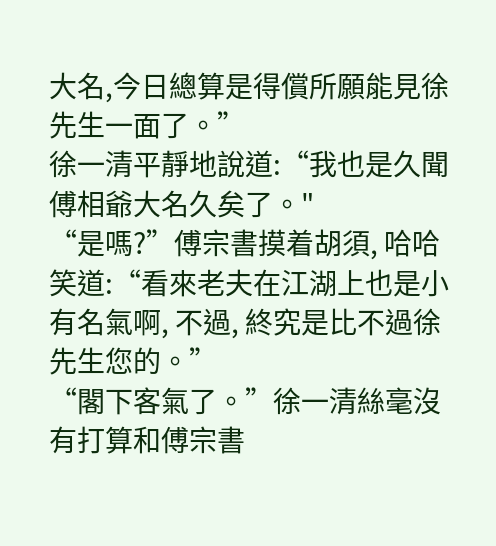大名,今日總算是得償所願能見徐先生一面了。”
徐一清平靜地說道:“我也是久聞傅相爺大名久矣了。"
“是嗎?”傅宗書摸着胡須, 哈哈笑道:“看來老夫在江湖上也是小有名氣啊, 不過, 終究是比不過徐先生您的。”
“閣下客氣了。”徐一清絲毫沒有打算和傅宗書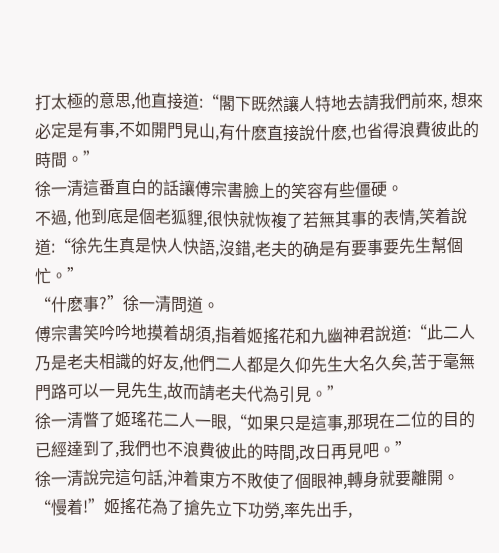打太極的意思,他直接道:“閣下既然讓人特地去請我們前來, 想來必定是有事,不如開門見山,有什麽直接說什麽,也省得浪費彼此的時間。”
徐一清這番直白的話讓傅宗書臉上的笑容有些僵硬。
不過, 他到底是個老狐貍,很快就恢複了若無其事的表情,笑着說道:“徐先生真是快人快語,沒錯,老夫的确是有要事要先生幫個忙。”
“什麽事?”徐一清問道。
傅宗書笑吟吟地摸着胡須,指着姬搖花和九幽神君說道:“此二人乃是老夫相識的好友,他們二人都是久仰先生大名久矣,苦于毫無門路可以一見先生,故而請老夫代為引見。”
徐一清瞥了姬瑤花二人一眼,“如果只是這事,那現在二位的目的已經達到了,我們也不浪費彼此的時間,改日再見吧。”
徐一清說完這句話,沖着東方不敗使了個眼神,轉身就要離開。
“慢着!”姬搖花為了搶先立下功勞,率先出手,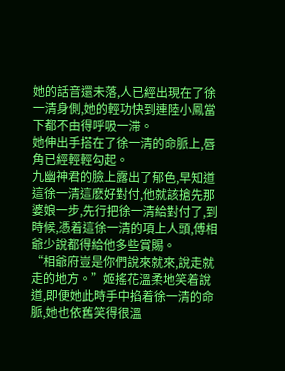她的話音還未落,人已經出現在了徐一清身側,她的輕功快到連陸小鳳當下都不由得呼吸一滞。
她伸出手搭在了徐一清的命脈上,唇角已經輕輕勾起。
九幽神君的臉上露出了郁色,早知道這徐一清這麽好對付,他就該搶先那婆娘一步,先行把徐一清給對付了,到時候,憑着這徐一清的項上人頭,傅相爺少說都得給他多些賞賜。
“相爺府豈是你們說來就來,說走就走的地方。”姬搖花溫柔地笑着說道,即便她此時手中掐着徐一清的命脈,她也依舊笑得很溫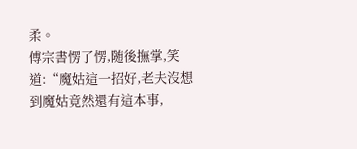柔。
傅宗書愣了愣,随後撫掌,笑道:“魔姑這一招好,老夫沒想到魔姑竟然還有這本事,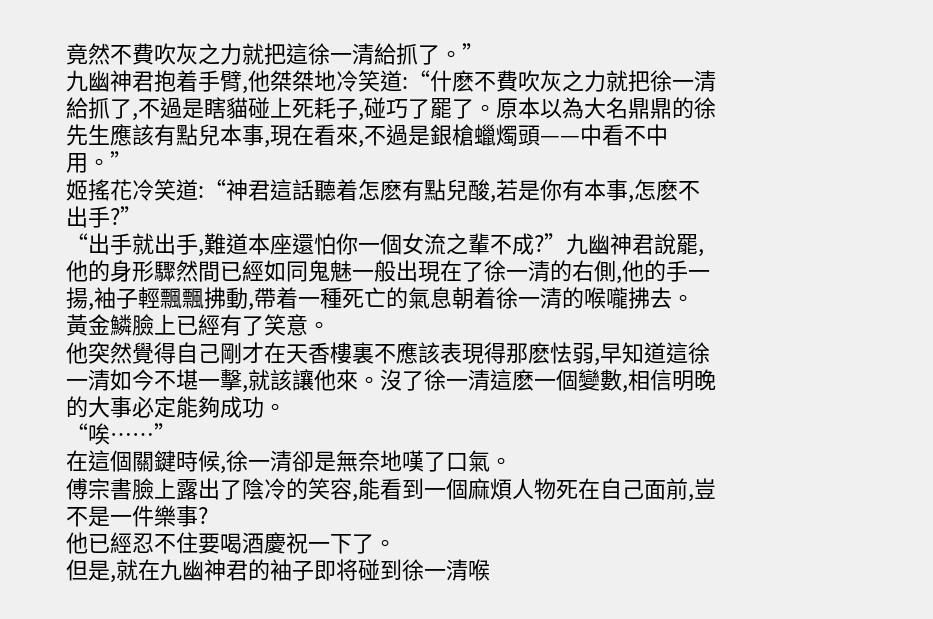竟然不費吹灰之力就把這徐一清給抓了。”
九幽神君抱着手臂,他桀桀地冷笑道:“什麽不費吹灰之力就把徐一清給抓了,不過是瞎貓碰上死耗子,碰巧了罷了。原本以為大名鼎鼎的徐先生應該有點兒本事,現在看來,不過是銀槍蠟燭頭——中看不中用。”
姬搖花冷笑道:“神君這話聽着怎麽有點兒酸,若是你有本事,怎麽不出手?”
“出手就出手,難道本座還怕你一個女流之輩不成?”九幽神君說罷,他的身形驟然間已經如同鬼魅一般出現在了徐一清的右側,他的手一揚,袖子輕飄飄拂動,帶着一種死亡的氣息朝着徐一清的喉嚨拂去。
黃金鱗臉上已經有了笑意。
他突然覺得自己剛才在天香樓裏不應該表現得那麽怯弱,早知道這徐一清如今不堪一擊,就該讓他來。沒了徐一清這麽一個變數,相信明晚的大事必定能夠成功。
“唉……”
在這個關鍵時候,徐一清卻是無奈地嘆了口氣。
傅宗書臉上露出了陰冷的笑容,能看到一個麻煩人物死在自己面前,豈不是一件樂事?
他已經忍不住要喝酒慶祝一下了。
但是,就在九幽神君的袖子即将碰到徐一清喉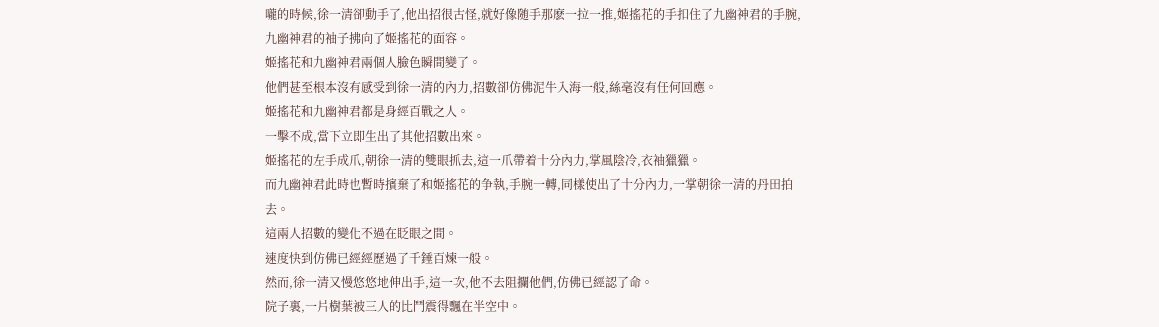嚨的時候,徐一清卻動手了,他出招很古怪,就好像随手那麽一拉一推,姬搖花的手扣住了九幽神君的手腕,九幽神君的袖子拂向了姬搖花的面容。
姬搖花和九幽神君兩個人臉色瞬間變了。
他們甚至根本沒有感受到徐一清的內力,招數卻仿佛泥牛入海一般,絲毫沒有任何回應。
姬搖花和九幽神君都是身經百戰之人。
一擊不成,當下立即生出了其他招數出來。
姬搖花的左手成爪,朝徐一清的雙眼抓去,這一爪帶着十分內力,掌風陰冷,衣袖獵獵。
而九幽神君此時也暫時擯棄了和姬搖花的争執,手腕一轉,同樣使出了十分內力,一掌朝徐一清的丹田拍去。
這兩人招數的變化不過在眨眼之間。
速度快到仿佛已經經歷過了千錘百煉一般。
然而,徐一清又慢悠悠地伸出手,這一次,他不去阻攔他們,仿佛已經認了命。
院子裏,一片樹葉被三人的比鬥震得飄在半空中。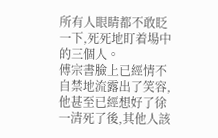所有人眼睛都不敢眨一下,死死地盯着場中的三個人。
傅宗書臉上已經情不自禁地流露出了笑容,他甚至已經想好了徐一清死了後,其他人該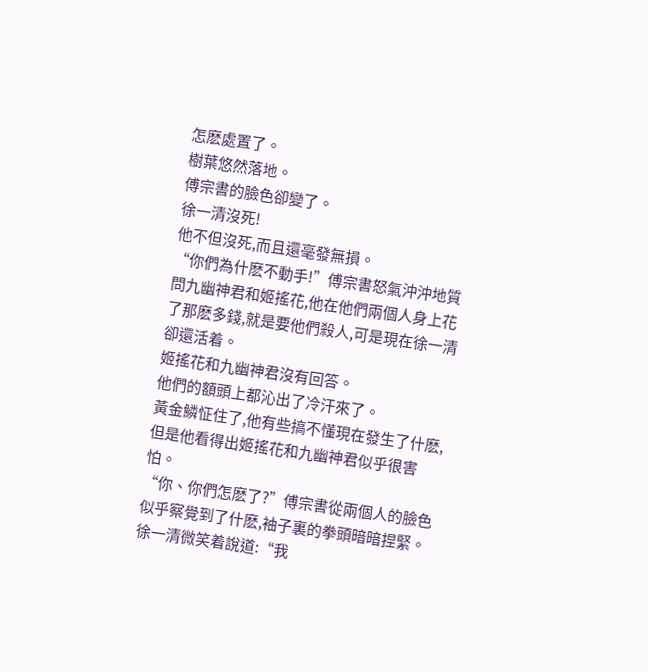怎麽處置了。
樹葉悠然落地。
傅宗書的臉色卻變了。
徐一清沒死!
他不但沒死,而且還毫發無損。
“你們為什麽不動手!”傅宗書怒氣沖沖地質問九幽神君和姬搖花,他在他們兩個人身上花了那麽多錢,就是要他們殺人,可是現在徐一清卻還活着。
姬搖花和九幽神君沒有回答。
他們的額頭上都沁出了冷汗來了。
黃金鱗怔住了,他有些搞不懂現在發生了什麽,但是他看得出姬搖花和九幽神君似乎很害怕。
“你、你們怎麽了?”傅宗書從兩個人的臉色似乎察覺到了什麽,袖子裏的拳頭暗暗捏緊。
徐一清微笑着說道:“我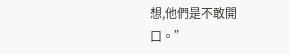想,他們是不敢開口。”